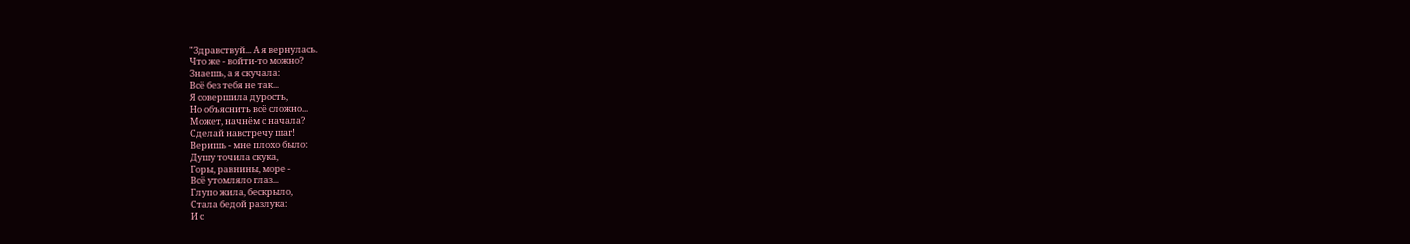"Здравствуй... А я вернулась.
Что же - войти-то можно?
Знаешь, а я скучала:
Всё без тебя не так...
Я совершила дурость,
Но объяснить всё сложно...
Может, начнём с начала?
Сделай навстречу шаг!
Веришь - мне плохо было:
Душу точила скука,
Горы, равнины, море -
Всё утомляло глаз...
Глупо жила, бескрыло,
Стала бедой разлука:
И с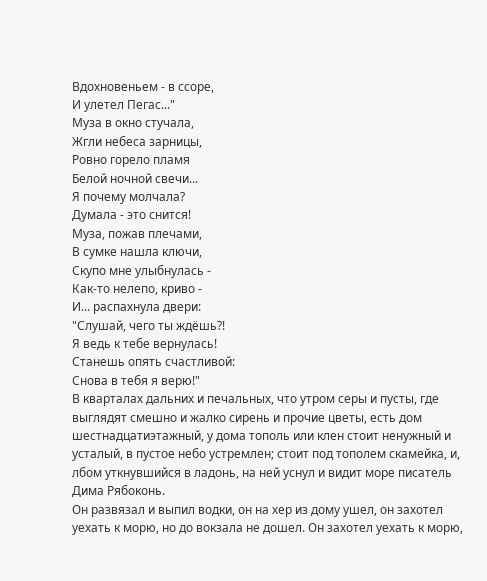Вдохновеньем - в ссоре,
И улетел Пегас..."
Муза в окно стучала,
Жгли небеса зарницы,
Ровно горело пламя
Белой ночной свечи...
Я почему молчала?
Думала - это снится!
Муза, пожав плечами,
В сумке нашла ключи,
Скупо мне улыбнулась -
Как-то нелепо, криво -
И... распахнула двери:
"Слушай, чего ты ждёшь?!
Я ведь к тебе вернулась!
Станешь опять счастливой:
Снова в тебя я верю!"
В кварталах дальних и печальных, что утром серы и пусты, где выглядят смешно и жалко сирень и прочие цветы, есть дом шестнадцатиэтажный, у дома тополь или клен стоит ненужный и усталый, в пустое небо устремлен; стоит под тополем скамейка, и, лбом уткнувшийся в ладонь, на ней уснул и видит море писатель Дима Рябоконь.
Он развязал и выпил водки, он на хер из дому ушел, он захотел уехать к морю, но до вокзала не дошел. Он захотел уехать к морю,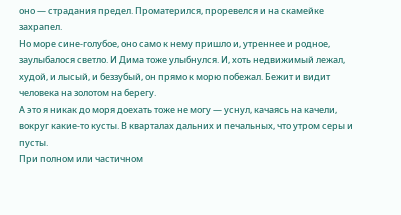оно — страдания предел. Проматерился, проревелся и на скамейке захрапел.
Но море сине-голубое, оно само к нему пришло и, утреннее и родное, заулыбалося светло. И Дима тоже улыбнулся. И, хоть недвижимый лежал, худой, и лысый, и беззубый, он прямо к морю побежал. Бежит и видит человека на золотом на берегу.
А это я никак до моря доехать тоже не могу — уснул, качаясь на качели, вокруг какие-то кусты. В кварталах дальних и печальных, что утром серы и пусты.
При полном или частичном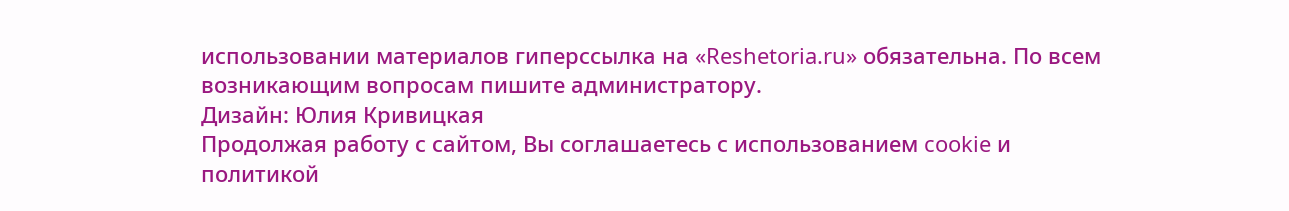использовании материалов гиперссылка на «Reshetoria.ru» обязательна. По всем возникающим вопросам пишите администратору.
Дизайн: Юлия Кривицкая
Продолжая работу с сайтом, Вы соглашаетесь с использованием cookie и политикой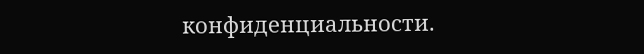конфиденциальности.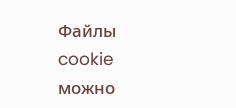Файлы cookie можно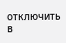отключить в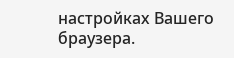настройках Вашего браузера.